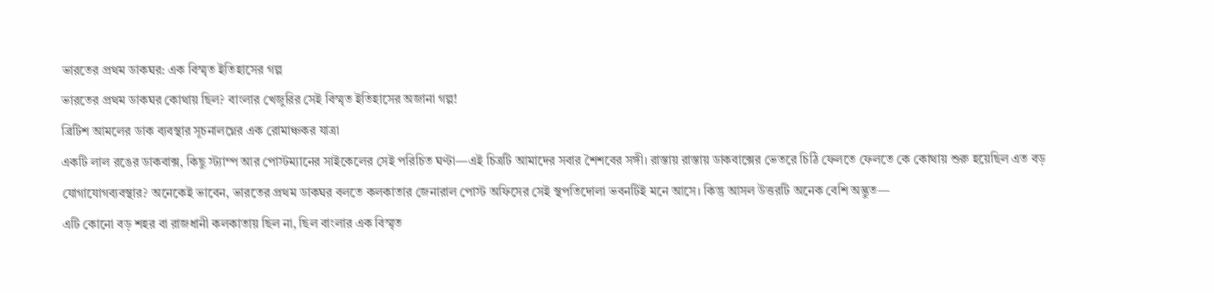ভারতের প্রথম ডাকঘর: এক বিস্মৃত ইতিহাসের গল্প
ভারতের প্রথম ডাকঘর কোথায় ছিল? বাংলার খেজুরির সেই বিস্মৃত ইতিহাসের অজানা গল্প!
ব্রিটিশ আমলের ডাক ব্যবস্থার সূচনালগ্নের এক রোমাঞ্চকর যাত্রা
একটি লাল রঙের ডাকবাক্স, কিছু স্ট্যাম্প আর পোস্টম্যানের সাইকেলের সেই পরিচিত ঘণ্টা—এই চিত্রটি আমাদের সবার শৈশবের সঙ্গী। রাস্তায় রাস্তায় ডাকবাক্সের ভেতরে চিঠি ফেলতে ফেলতে কে কোথায় শুরু হয়েছিল এত বড় যোগাযোগব্যবস্থার? অনেকেই ভাবেন, ভারতের প্রথম ডাকঘর বলতে কলকাতার জেনারাল পোস্ট অফিসের সেই স্থপতিদোলা ভবনটিই মনে আসে। কিন্তু আসল উত্তরটি অনেক বেশি অদ্ভুত—
এটি কোনো বড় শহর বা রাজধানী কলকাতায় ছিল না, ছিল বাংলার এক বিস্মৃত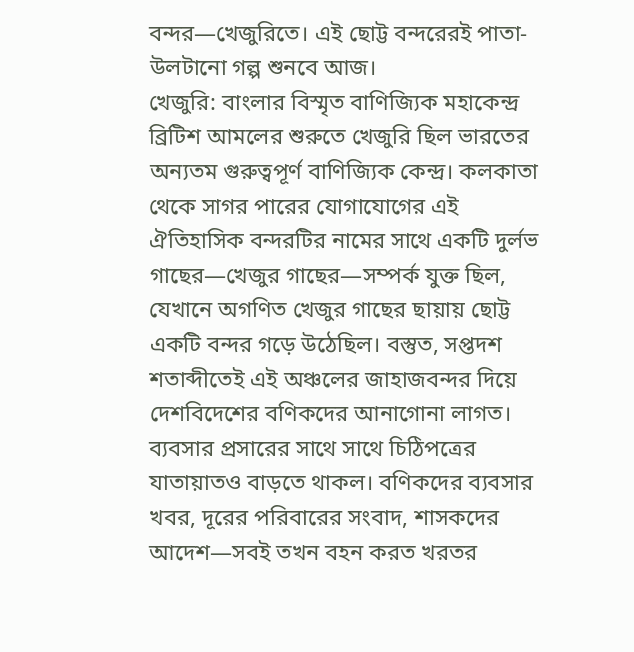বন্দর—খেজুরিতে। এই ছোট্ট বন্দরেরই পাতা-উলটানো গল্প শুনবে আজ।
খেজুরি: বাংলার বিস্মৃত বাণিজ্যিক মহাকেন্দ্র
ব্রিটিশ আমলের শুরুতে খেজুরি ছিল ভারতের অন্যতম গুরুত্বপূর্ণ বাণিজ্যিক কেন্দ্র। কলকাতা থেকে সাগর পারের যোগাযোগের এই ঐতিহাসিক বন্দরটির নামের সাথে একটি দুর্লভ গাছের—খেজুর গাছের—সম্পর্ক যুক্ত ছিল, যেখানে অগণিত খেজুর গাছের ছায়ায় ছোট্ট একটি বন্দর গড়ে উঠেছিল। বস্তুত, সপ্তদশ শতাব্দীতেই এই অঞ্চলের জাহাজবন্দর দিয়ে দেশবিদেশের বণিকদের আনাগোনা লাগত।
ব্যবসার প্রসারের সাথে সাথে চিঠিপত্রের যাতায়াতও বাড়তে থাকল। বণিকদের ব্যবসার খবর, দূরের পরিবারের সংবাদ, শাসকদের আদেশ—সবই তখন বহন করত খরতর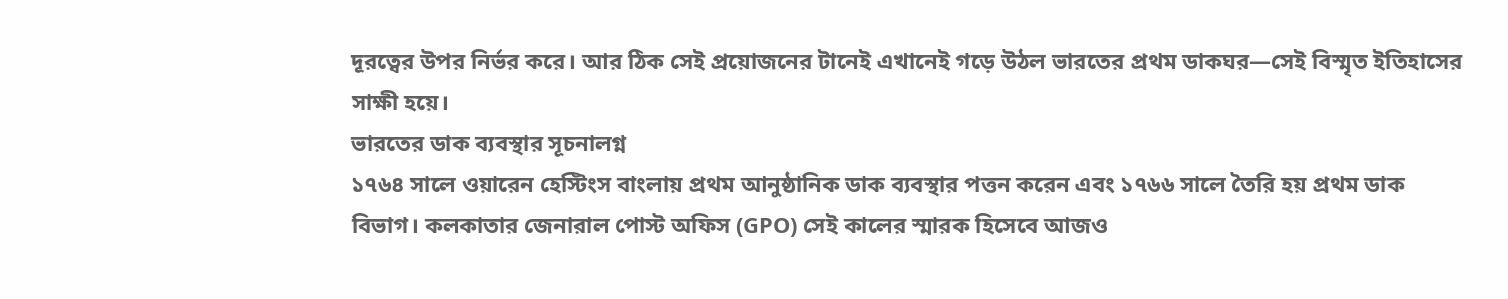দূরত্বের উপর নির্ভর করে। আর ঠিক সেই প্রয়োজনের টানেই এখানেই গড়ে উঠল ভারতের প্রথম ডাকঘর—সেই বিস্মৃত ইতিহাসের সাক্ষী হয়ে।
ভারতের ডাক ব্যবস্থার সূচনালগ্ন
১৭৬৪ সালে ওয়ারেন হেস্টিংস বাংলায় প্রথম আনুষ্ঠানিক ডাক ব্যবস্থার পত্তন করেন এবং ১৭৬৬ সালে তৈরি হয় প্রথম ডাক বিভাগ। কলকাতার জেনারাল পোস্ট অফিস (GPO) সেই কালের স্মারক হিসেবে আজও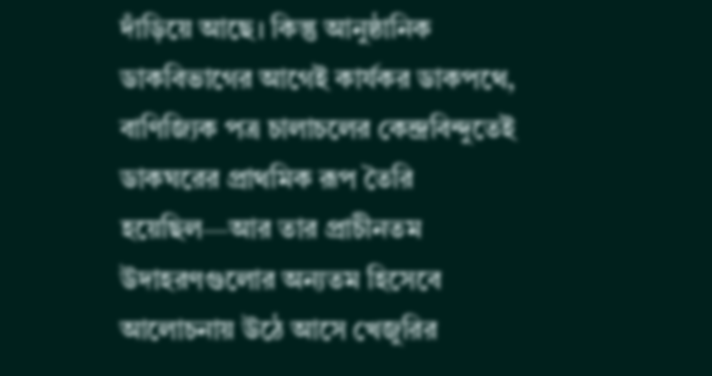দাঁড়িয়ে আছে। কিন্তু আনুষ্ঠানিক ডাকবিভাগের আগেই কার্যকর ডাকপথে, বাণিজ্যিক পত্র চালাচলের কেন্দ্রবিন্দুতেই ডাকঘরের প্রাথমিক রূপ তৈরি হয়েছিল—আর তার প্রাচীনতম উদাহরণগুলোর অন্যতম হিসেবে আলোচনায় উঠে আসে খেজুরির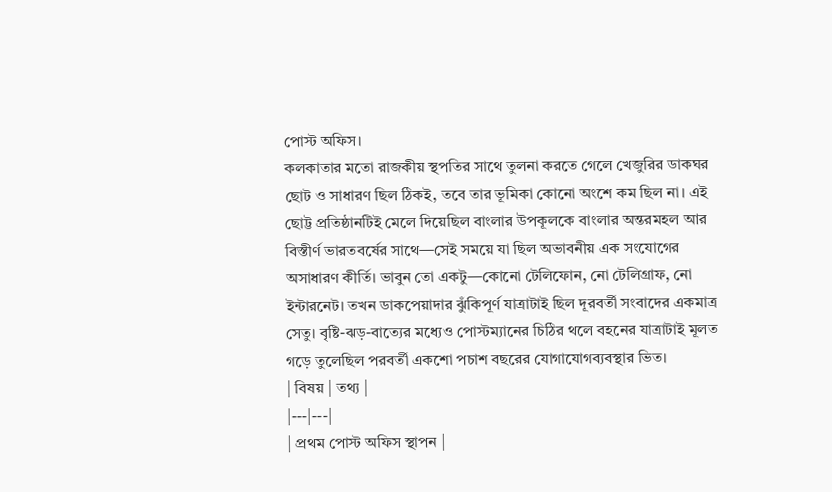পোস্ট অফিস।
কলকাতার মতো রাজকীয় স্থপতির সাথে তুলনা করতে গেলে খেজুরির ডাকঘর ছোট ও সাধারণ ছিল ঠিকই, তবে তার ভূমিকা কোনো অংশে কম ছিল না। এই ছোট্ট প্রতিষ্ঠানটিই মেলে দিয়েছিল বাংলার উপকূলকে বাংলার অন্তরমহল আর বিস্তীর্ণ ভারতবর্ষের সাথে—সেই সময়ে যা ছিল অভাবনীয় এক সংযোগের অসাধারণ কীর্তি। ভাবুন তো একটু—কোনো টেলিফোন, নো টেলিগ্রাফ, নো ইন্টারনেট। তখন ডাকপেয়াদার ঝুঁকিপূর্ণ যাত্রাটাই ছিল দূরবর্তী সংবাদের একমাত্র সেতু। বৃষ্টি-ঝড়-বাত্যের মধ্যেও পোস্টম্যানের চিঠির থলে বহনের যাত্রাটাই মূলত গড়ে তুলেছিল পরবর্তী একশো পচাশ বছরের যোগাযোগব্যবস্থার ভিত।
| বিষয় | তথ্য |
|---|---|
| প্রথম পোস্ট অফিস স্থাপন |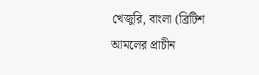খেজুরি, বাংলা (ব্রিটিশ আমলের প্রাচীন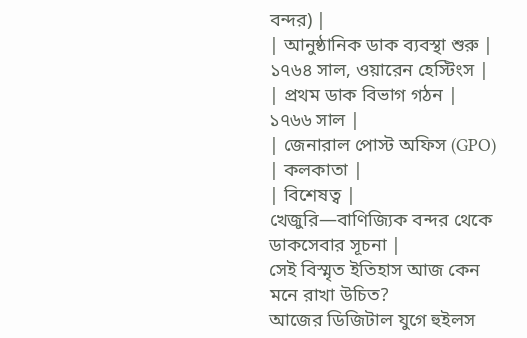বন্দর) |
| আনুষ্ঠানিক ডাক ব্যবস্থা শুরু | ১৭৬৪ সাল, ওয়ারেন হেস্টিংস |
| প্রথম ডাক বিভাগ গঠন | ১৭৬৬ সাল |
| জেনারাল পোস্ট অফিস (GPO) | কলকাতা |
| বিশেষত্ব | খেজুরি—বাণিজ্যিক বন্দর থেকে ডাকসেবার সূচনা |
সেই বিস্মৃত ইতিহাস আজ কেন মনে রাখা উচিত?
আজের ডিজিটাল যুগে হুইলস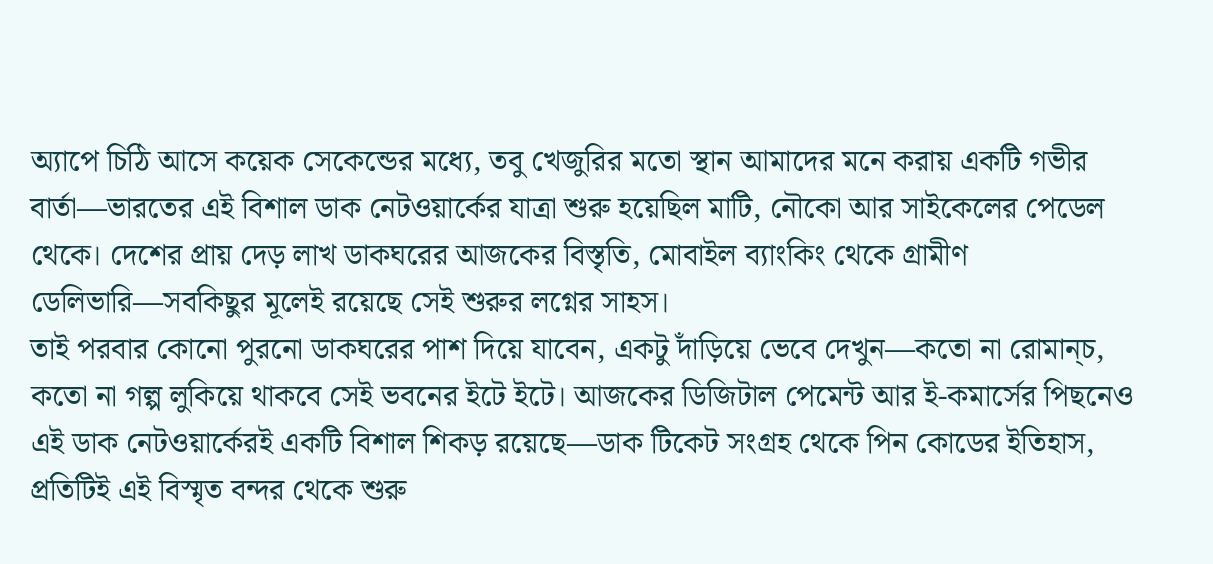অ্যাপে চিঠি আসে কয়েক সেকেন্ডের মধ্যে, তবু খেজুরির মতো স্থান আমাদের মনে করায় একটি গভীর বার্তা—ভারতের এই বিশাল ডাক নেটওয়ার্কের যাত্রা শুরু হয়েছিল মাটি, নৌকো আর সাইকেলের পেডেল থেকে। দেশের প্রায় দেড় লাখ ডাকঘরের আজকের বিস্তৃতি, মোবাইল ব্যাংকিং থেকে গ্রামীণ ডেলিভারি—সবকিছুর মূলেই রয়েছে সেই শুরুর লগ্নের সাহস।
তাই পরবার কোনো পুরনো ডাকঘরের পাশ দিয়ে যাবেন, একটু দাঁড়িয়ে ভেবে দেখুন—কতো না রোমান্চ, কতো না গল্প লুকিয়ে থাকবে সেই ভবনের ইটে ইটে। আজকের ডিজিটাল পেমেন্ট আর ই-কমার্সের পিছনেও এই ডাক নেটওয়ার্কেরই একটি বিশাল শিকড় রয়েছে—ডাক টিকেট সংগ্রহ থেকে পিন কোডের ইতিহাস, প্রতিটিই এই বিস্মৃত বন্দর থেকে শুরু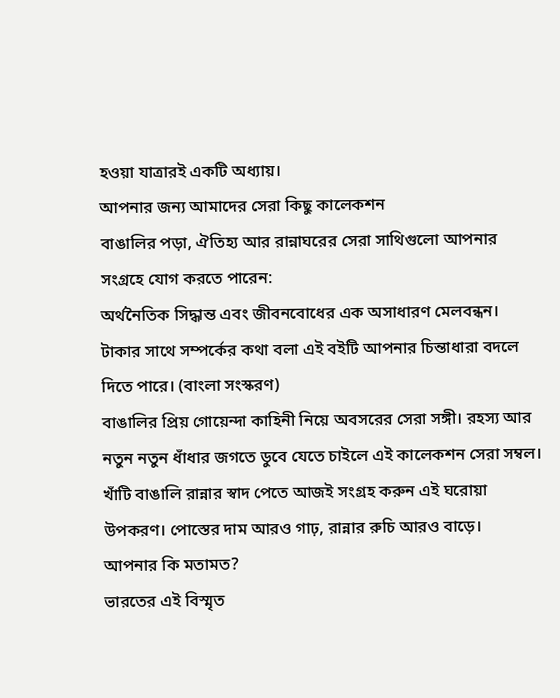হওয়া যাত্রারই একটি অধ্যায়।
আপনার জন্য আমাদের সেরা কিছু কালেকশন
বাঙালির পড়া, ঐতিহ্য আর রান্নাঘরের সেরা সাথিগুলো আপনার সংগ্রহে যোগ করতে পারেন:
অর্থনৈতিক সিদ্ধান্ত এবং জীবনবোধের এক অসাধারণ মেলবন্ধন। টাকার সাথে সম্পর্কের কথা বলা এই বইটি আপনার চিন্তাধারা বদলে দিতে পারে। (বাংলা সংস্করণ)
বাঙালির প্রিয় গোয়েন্দা কাহিনী নিয়ে অবসরের সেরা সঙ্গী। রহস্য আর নতুন নতুন ধাঁধার জগতে ডুবে যেতে চাইলে এই কালেকশন সেরা সম্বল।
খাঁটি বাঙালি রান্নার স্বাদ পেতে আজই সংগ্রহ করুন এই ঘরোয়া উপকরণ। পোস্তের দাম আরও গাঢ়, রান্নার রুচি আরও বাড়ে।
আপনার কি মতামত?
ভারতের এই বিস্মৃত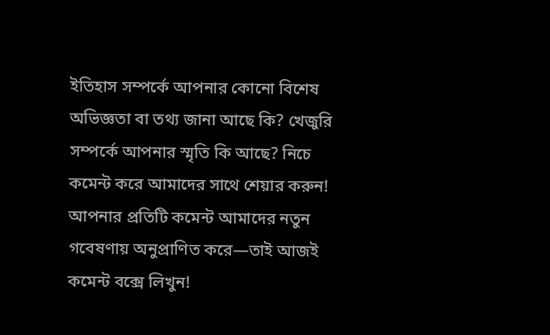ইতিহাস সম্পর্কে আপনার কোনো বিশেষ অভিজ্ঞতা বা তথ্য জানা আছে কি? খেজুরি সম্পর্কে আপনার স্মৃতি কি আছে? নিচে কমেন্ট করে আমাদের সাথে শেয়ার করুন!
আপনার প্রতিটি কমেন্ট আমাদের নতুন গবেষণায় অনুপ্রাণিত করে—তাই আজই কমেন্ট বক্সে লিখুন!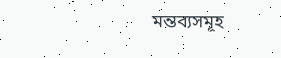মন্তব্যসমূহ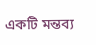একটি মন্তব্য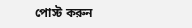পোস্ট করুন